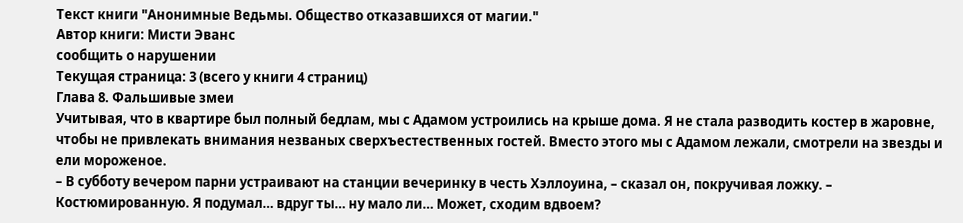Текст книги "Анонимные Ведьмы. Общество отказавшихся от магии."
Автор книги: Мисти Эванс
сообщить о нарушении
Текущая страница: 3 (всего у книги 4 страниц)
Глава 8. Фальшивые змеи
Учитывая, что в квартире был полный бедлам, мы с Адамом устроились на крыше дома. Я не стала разводить костер в жаровне, чтобы не привлекать внимания незваных сверхъестественных гостей. Вместо этого мы с Адамом лежали, смотрели на звезды и ели мороженое.
– В субботу вечером парни устраивают на станции вечеринку в честь Хэллоуина, – сказал он, покручивая ложку. – Костюмированную. Я подумал… вдруг ты… ну мало ли… Может, сходим вдвоем?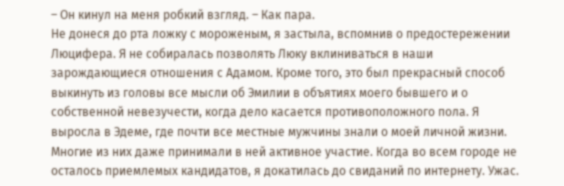– Он кинул на меня робкий взгляд. – Как пара.
Не донеся до рта ложку с мороженым, я застыла, вспомнив о предостережении Люцифера. Я не собиралась позволять Люку вклиниваться в наши зарождающиеся отношения с Адамом. Кроме того, это был прекрасный способ выкинуть из головы все мысли об Эмилии в объятиях моего бывшего и о собственной невезучести, когда дело касается противоположного пола. Я выросла в Эдеме, где почти все местные мужчины знали о моей личной жизни. Многие из них даже принимали в ней активное участие. Когда во всем городе не осталось приемлемых кандидатов, я докатилась до свиданий по интернету. Ужас.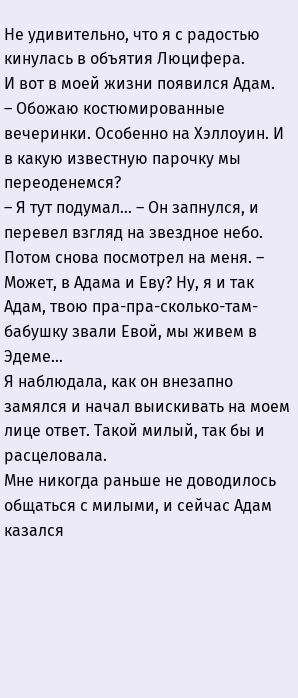Не удивительно, что я с радостью кинулась в объятия Люцифера.
И вот в моей жизни появился Адам.
– Обожаю костюмированные вечеринки. Особенно на Хэллоуин. И в какую известную парочку мы переоденемся?
– Я тут подумал… – Он запнулся, и перевел взгляд на звездное небо. Потом снова посмотрел на меня. – Может, в Адама и Еву? Ну, я и так Адам, твою пра-пра-сколько-там-бабушку звали Евой, мы живем в Эдеме…
Я наблюдала, как он внезапно замялся и начал выискивать на моем лице ответ. Такой милый, так бы и расцеловала.
Мне никогда раньше не доводилось общаться с милыми, и сейчас Адам казался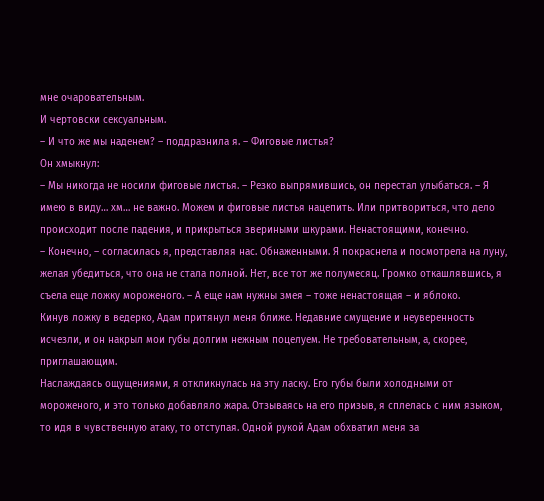мне очаровательным.
И чертовски сексуальным.
– И что же мы наденем? – поддразнила я. – Фиговые листья?
Он хмыкнул:
– Мы никогда не носили фиговые листья. – Резко выпрямившись, он перестал улыбаться. – Я имею в виду… хм… не важно. Можем и фиговые листья нацепить. Или притвориться, что дело происходит после падения, и прикрыться звериными шкурами. Ненастоящими, конечно.
– Конечно, – согласилась я, представляя нас. Обнаженными. Я покраснела и посмотрела на луну, желая убедиться, что она не стала полной. Нет, все тот же полумесяц. Громко откашлявшись, я съела еще ложку мороженого. – А еще нам нужны змея – тоже ненастоящая – и яблоко.
Кинув ложку в ведерко, Адам притянул меня ближе. Недавние смущение и неуверенность исчезли, и он накрыл мои губы долгим нежным поцелуем. Не требовательным, а, скорее, приглашающим.
Наслаждаясь ощущениями, я откликнулась на эту ласку. Его губы были холодными от мороженого, и это только добавляло жара. Отзываясь на его призыв, я сплелась с ним языком, то идя в чувственную атаку, то отступая. Одной рукой Адам обхватил меня за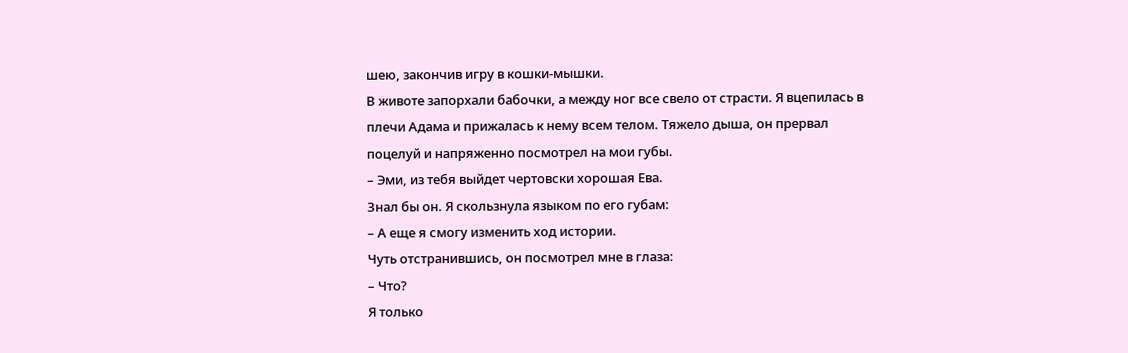шею, закончив игру в кошки-мышки.
В животе запорхали бабочки, а между ног все свело от страсти. Я вцепилась в плечи Адама и прижалась к нему всем телом. Тяжело дыша, он прервал поцелуй и напряженно посмотрел на мои губы.
– Эми, из тебя выйдет чертовски хорошая Ева.
Знал бы он. Я скользнула языком по его губам:
– А еще я смогу изменить ход истории.
Чуть отстранившись, он посмотрел мне в глаза:
– Что?
Я только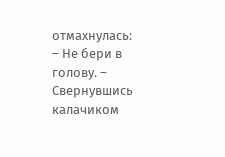отмахнулась:
– Не бери в голову. – Свернувшись калачиком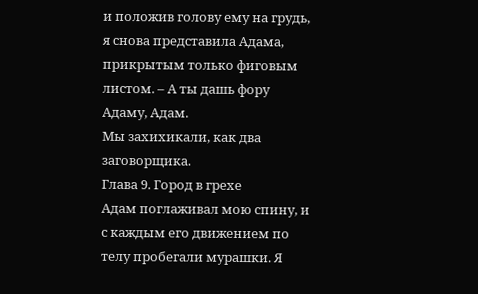и положив голову ему на грудь, я снова представила Адама, прикрытым только фиговым листом. – А ты дашь фору Адаму, Адам.
Мы захихикали, как два заговорщика.
Глава 9. Город в грехе
Адам поглаживал мою спину, и с каждым его движением по телу пробегали мурашки. Я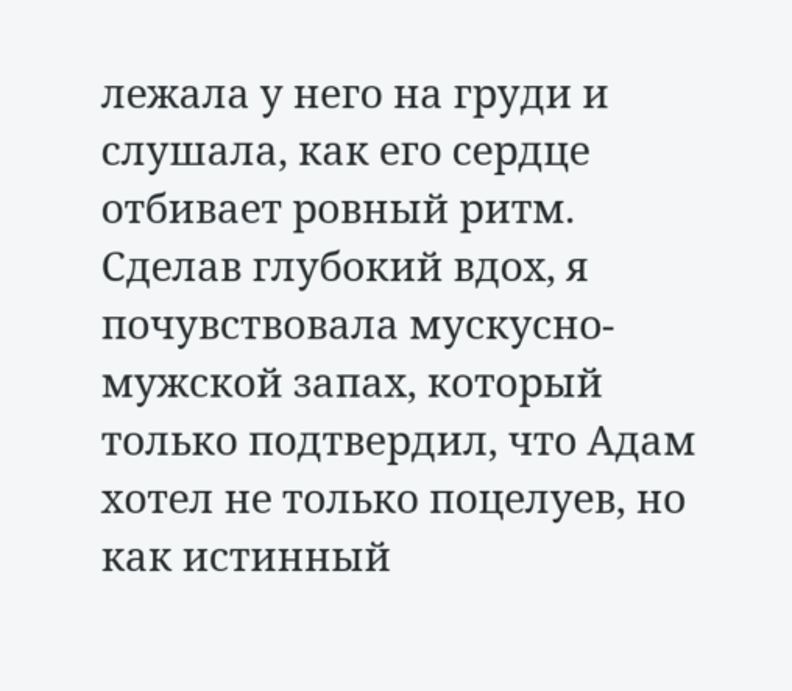лежала у него на груди и слушала, как его сердце отбивает ровный ритм. Сделав глубокий вдох, я почувствовала мускусно-мужской запах, который только подтвердил, что Адам хотел не только поцелуев, но как истинный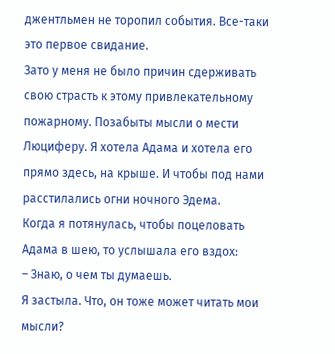джентльмен не торопил события. Все-таки это первое свидание.
Зато у меня не было причин сдерживать свою страсть к этому привлекательному пожарному. Позабыты мысли о мести Люциферу. Я хотела Адама и хотела его прямо здесь, на крыше. И чтобы под нами расстилались огни ночного Эдема.
Когда я потянулась, чтобы поцеловать Адама в шею, то услышала его вздох:
– Знаю, о чем ты думаешь.
Я застыла. Что, он тоже может читать мои мысли?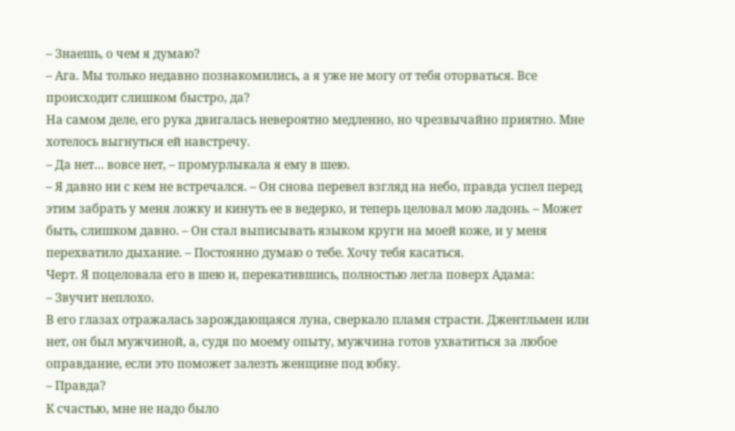– Знаешь, о чем я думаю?
– Ага. Мы только недавно познакомились, а я уже не могу от тебя оторваться. Все происходит слишком быстро, да?
На самом деле, его рука двигалась невероятно медленно, но чрезвычайно приятно. Мне хотелось выгнуться ей навстречу.
– Да нет… вовсе нет, – промурлыкала я ему в шею.
– Я давно ни с кем не встречался. – Он снова перевел взгляд на небо, правда успел перед этим забрать у меня ложку и кинуть ее в ведерко, и теперь целовал мою ладонь. – Может быть, слишком давно. – Он стал выписывать языком круги на моей коже, и у меня перехватило дыхание. – Постоянно думаю о тебе. Хочу тебя касаться.
Черт. Я поцеловала его в шею и, перекатившись, полностью легла поверх Адама:
– Звучит неплохо.
В его глазах отражалась зарождающаяся луна, сверкало пламя страсти. Джентльмен или нет, он был мужчиной, а, судя по моему опыту, мужчина готов ухватиться за любое оправдание, если это поможет залезть женщине под юбку.
– Правда?
К счастью, мне не надо было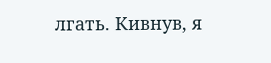лгать. Кивнув, я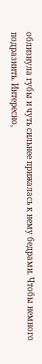облизнула губы и чуть сильнее прижалась к нему бедрами. Чтобы немного подразнить. Интересно,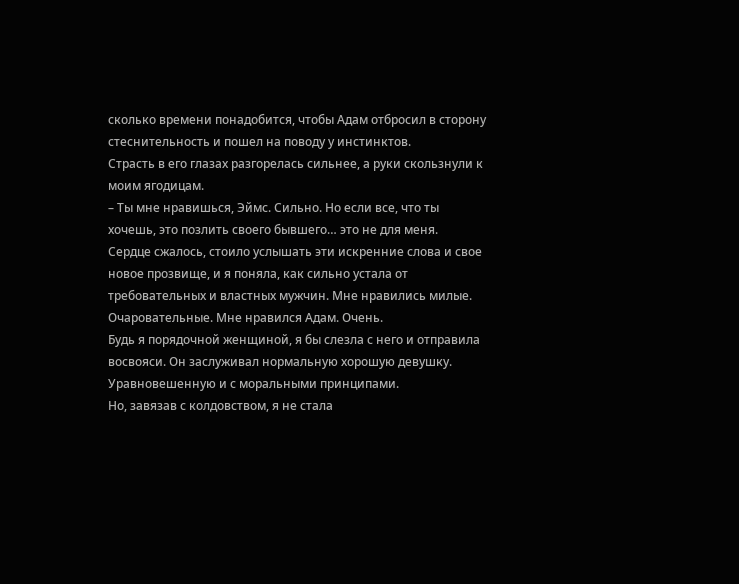сколько времени понадобится, чтобы Адам отбросил в сторону стеснительность и пошел на поводу у инстинктов.
Страсть в его глазах разгорелась сильнее, а руки скользнули к моим ягодицам.
– Ты мне нравишься, Эймс. Сильно. Но если все, что ты хочешь, это позлить своего бывшего… это не для меня.
Сердце сжалось, стоило услышать эти искренние слова и свое новое прозвище, и я поняла, как сильно устала от требовательных и властных мужчин. Мне нравились милые. Очаровательные. Мне нравился Адам. Очень.
Будь я порядочной женщиной, я бы слезла с него и отправила восвояси. Он заслуживал нормальную хорошую девушку. Уравновешенную и с моральными принципами.
Но, завязав с колдовством, я не стала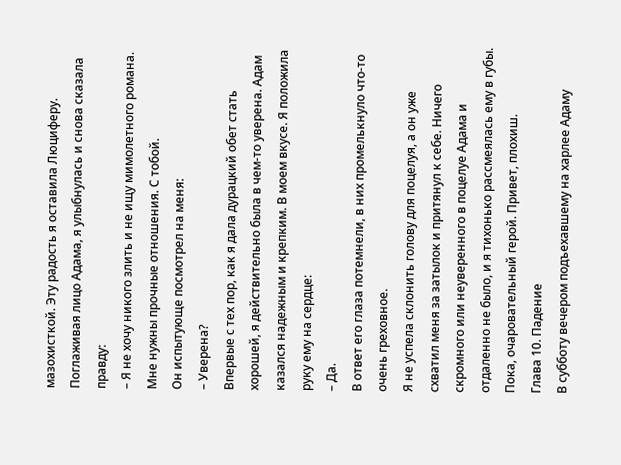мазохисткой. Эту радость я оставила Люциферу.
Поглаживая лицо Адама, я улыбнулась и снова сказала правду:
– Я не хочу никого злить и не ищу мимолетного романа. Мне нужны прочные отношения. С тобой.
Он испытующе посмотрел на меня:
– Уверена?
Впервые с тех пор, как я дала дурацкий обет стать хорошей, я действительно была в чем-то уверена. Адам казался надежным и крепким. В моем вкусе. Я положила руку ему на сердце:
– Да.
В ответ его глаза потемнели, в них промелькнуло что-то очень греховное.
Я не успела склонить голову для поцелуя, а он уже схватил меня за затылок и притянул к себе. Ничего скромного или неуверенного в поцелуе Адама и отдаленно не было, и я тихонько рассмеялась ему в губы.
Пока, очаровательный герой. Привет, плохиш.
Глава 10. Падение
В субботу вечером подъехавшему на харлее Адаму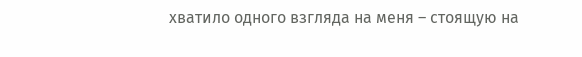хватило одного взгляда на меня – стоящую на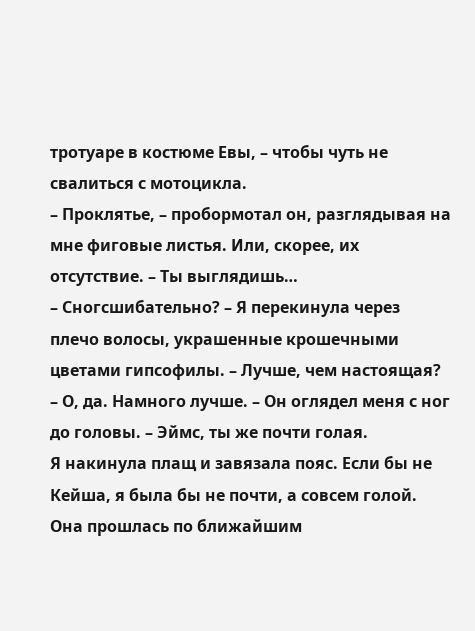тротуаре в костюме Евы, – чтобы чуть не свалиться с мотоцикла.
– Проклятье, – пробормотал он, разглядывая на мне фиговые листья. Или, скорее, их отсутствие. – Ты выглядишь…
– Сногсшибательно? – Я перекинула через плечо волосы, украшенные крошечными цветами гипсофилы. – Лучше, чем настоящая?
– О, да. Намного лучше. – Он оглядел меня с ног до головы. – Эймс, ты же почти голая.
Я накинула плащ и завязала пояс. Если бы не Кейша, я была бы не почти, а совсем голой. Она прошлась по ближайшим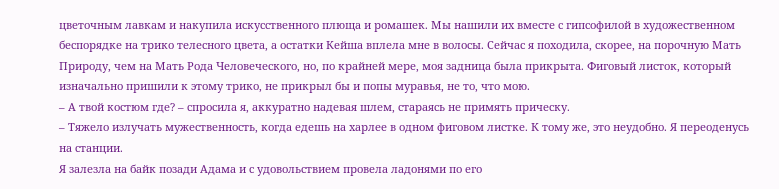цветочным лавкам и накупила искусственного плюща и ромашек. Мы нашили их вместе с гипсофилой в художественном беспорядке на трико телесного цвета, а остатки Кейша вплела мне в волосы. Сейчас я походила, скорее, на порочную Мать Природу, чем на Мать Рода Человеческого, но, по крайней мере, моя задница была прикрыта. Фиговый листок, который изначально пришили к этому трико, не прикрыл бы и попы муравья, не то, что мою.
– А твой костюм где? – спросила я, аккуратно надевая шлем, стараясь не примять прическу.
– Тяжело излучать мужественность, когда едешь на харлее в одном фиговом листке. К тому же, это неудобно. Я переоденусь на станции.
Я залезла на байк позади Адама и с удовольствием провела ладонями по его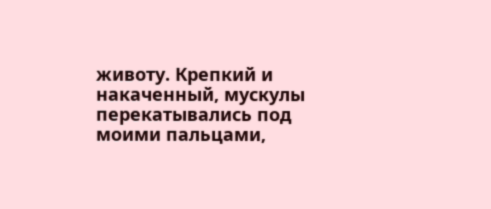животу. Крепкий и накаченный, мускулы перекатывались под моими пальцами,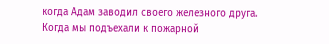когда Адам заводил своего железного друга.
Когда мы подъехали к пожарной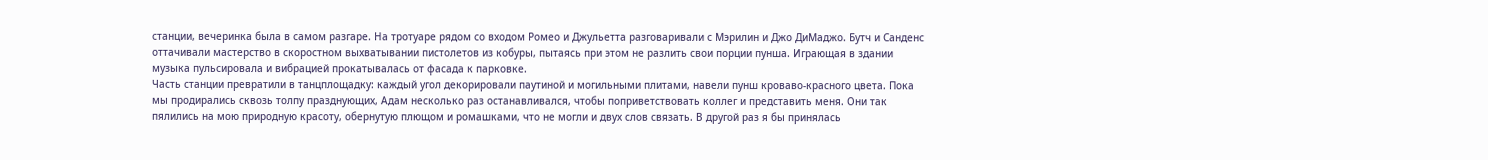станции, вечеринка была в самом разгаре. На тротуаре рядом со входом Ромео и Джульетта разговаривали с Мэрилин и Джо ДиМаджо. Бутч и Санденс оттачивали мастерство в скоростном выхватывании пистолетов из кобуры, пытаясь при этом не разлить свои порции пунша. Играющая в здании музыка пульсировала и вибрацией прокатывалась от фасада к парковке.
Часть станции превратили в танцплощадку: каждый угол декорировали паутиной и могильными плитами, навели пунш кроваво-красного цвета. Пока мы продирались сквозь толпу празднующих, Адам несколько раз останавливался, чтобы поприветствовать коллег и представить меня. Они так пялились на мою природную красоту, обернутую плющом и ромашками, что не могли и двух слов связать. В другой раз я бы принялась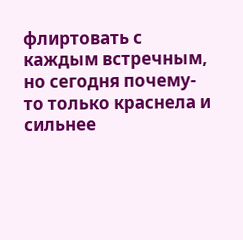флиртовать с каждым встречным, но сегодня почему-то только краснела и сильнее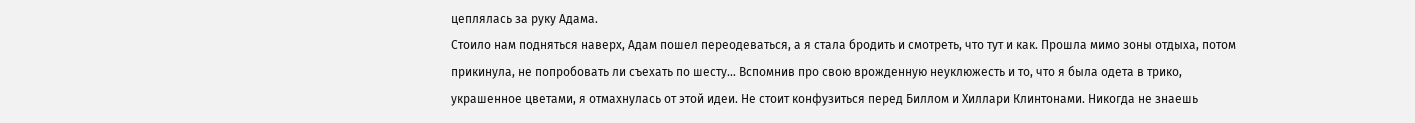цеплялась за руку Адама.
Стоило нам подняться наверх, Адам пошел переодеваться, а я стала бродить и смотреть, что тут и как. Прошла мимо зоны отдыха, потом прикинула, не попробовать ли съехать по шесту… Вспомнив про свою врожденную неуклюжесть и то, что я была одета в трико, украшенное цветами, я отмахнулась от этой идеи. Не стоит конфузиться перед Биллом и Хиллари Клинтонами. Никогда не знаешь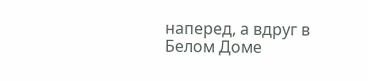наперед, а вдруг в Белом Доме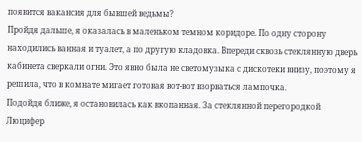появится вакансия для бывшей ведьмы?
Пройдя дальше, я оказалась в маленьком темном коридоре. По одну сторону находились ванная и туалет, а по другую кладовка. Впереди сквозь стеклянную дверь кабинета сверкали огни. Это явно была не светомузыка с дискотеки внизу, поэтому я решила, что в комнате мигает готовая вот-вот взорваться лампочка.
Подойдя ближе, я остановилась как вкопанная. За стеклянной перегородкой Люцифер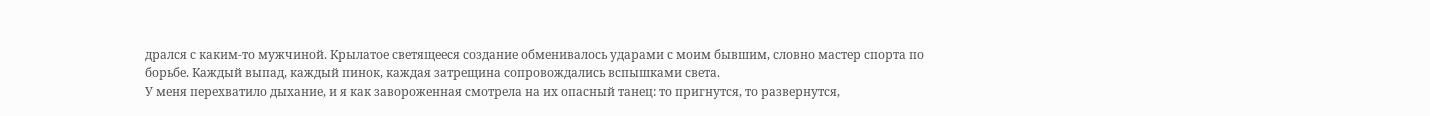дрался с каким-то мужчиной. Крылатое светящееся создание обменивалось ударами с моим бывшим, словно мастер спорта по борьбе. Каждый выпад, каждый пинок, каждая затрещина сопровождались вспышками света.
У меня перехватило дыхание, и я как завороженная смотрела на их опасный танец: то пригнутся, то развернутся,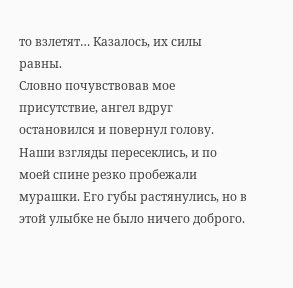то взлетят… Казалось, их силы равны.
Словно почувствовав мое присутствие, ангел вдруг остановился и повернул голову. Наши взгляды пересеклись, и по моей спине резко пробежали мурашки. Его губы растянулись, но в этой улыбке не было ничего доброго.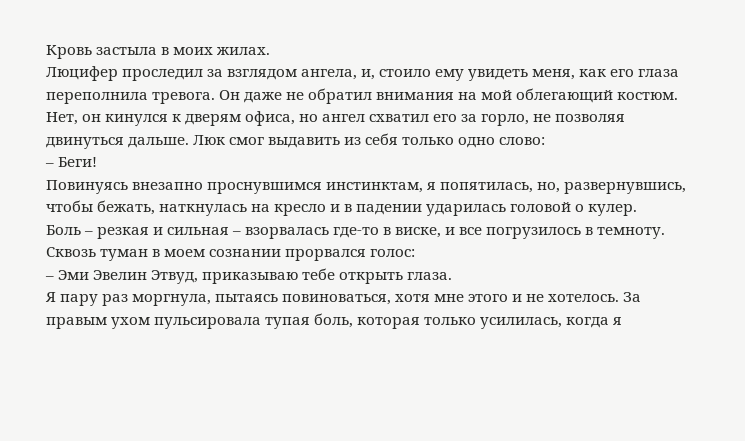Кровь застыла в моих жилах.
Люцифер проследил за взглядом ангела, и, стоило ему увидеть меня, как его глаза переполнила тревога. Он даже не обратил внимания на мой облегающий костюм. Нет, он кинулся к дверям офиса, но ангел схватил его за горло, не позволяя двинуться дальше. Люк смог выдавить из себя только одно слово:
– Беги!
Повинуясь внезапно проснувшимся инстинктам, я попятилась, но, развернувшись, чтобы бежать, наткнулась на кресло и в падении ударилась головой о кулер.
Боль – резкая и сильная – взорвалась где-то в виске, и все погрузилось в темноту.
Сквозь туман в моем сознании прорвался голос:
– Эми Эвелин Этвуд, приказываю тебе открыть глаза.
Я пару раз моргнула, пытаясь повиноваться, хотя мне этого и не хотелось. За правым ухом пульсировала тупая боль, которая только усилилась, когда я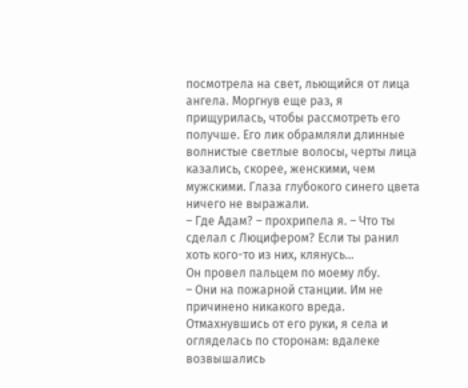посмотрела на свет, льющийся от лица ангела. Моргнув еще раз, я прищурилась, чтобы рассмотреть его получше. Его лик обрамляли длинные волнистые светлые волосы, черты лица казались, скорее, женскими, чем мужскими. Глаза глубокого синего цвета ничего не выражали.
– Где Адам? – прохрипела я. – Что ты сделал с Люцифером? Если ты ранил хоть кого-то из них, клянусь…
Он провел пальцем по моему лбу.
– Они на пожарной станции. Им не причинено никакого вреда.
Отмахнувшись от его руки, я села и огляделась по сторонам: вдалеке возвышались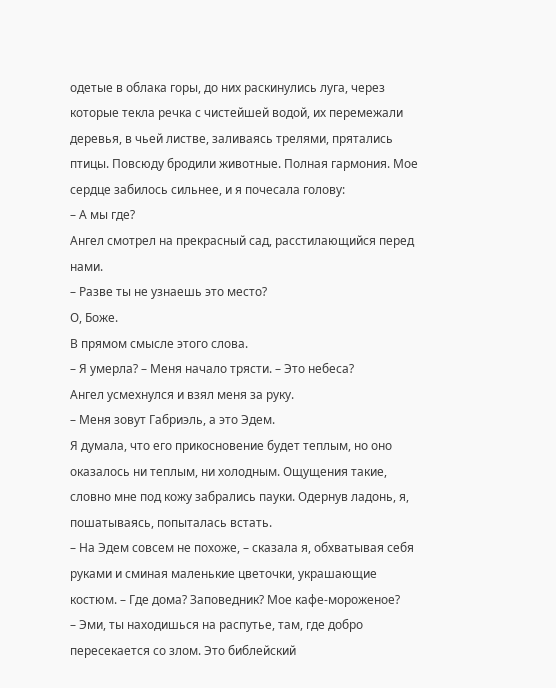одетые в облака горы, до них раскинулись луга, через которые текла речка с чистейшей водой, их перемежали деревья, в чьей листве, заливаясь трелями, прятались птицы. Повсюду бродили животные. Полная гармония. Мое сердце забилось сильнее, и я почесала голову:
– А мы где?
Ангел смотрел на прекрасный сад, расстилающийся перед нами.
– Разве ты не узнаешь это место?
О, Боже.
В прямом смысле этого слова.
– Я умерла? – Меня начало трясти. – Это небеса?
Ангел усмехнулся и взял меня за руку.
– Меня зовут Габриэль, а это Эдем.
Я думала, что его прикосновение будет теплым, но оно оказалось ни теплым, ни холодным. Ощущения такие, словно мне под кожу забрались пауки. Одернув ладонь, я, пошатываясь, попыталась встать.
– На Эдем совсем не похоже, – сказала я, обхватывая себя руками и сминая маленькие цветочки, украшающие костюм. – Где дома? Заповедник? Мое кафе-мороженое?
– Эми, ты находишься на распутье, там, где добро пересекается со злом. Это библейский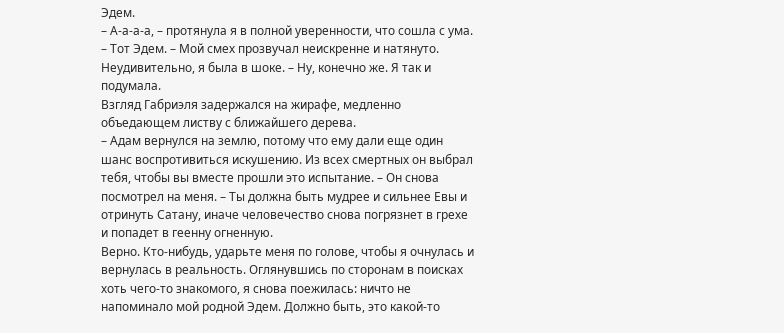Эдем.
– А-а-а-а, – протянула я в полной уверенности, что сошла с ума. – Тот Эдем. – Мой смех прозвучал неискренне и натянуто. Неудивительно, я была в шоке. – Ну, конечно же. Я так и подумала.
Взгляд Габриэля задержался на жирафе, медленно объедающем листву с ближайшего дерева.
– Адам вернулся на землю, потому что ему дали еще один шанс воспротивиться искушению. Из всех смертных он выбрал тебя, чтобы вы вместе прошли это испытание. – Он снова посмотрел на меня. – Ты должна быть мудрее и сильнее Евы и отринуть Сатану, иначе человечество снова погрязнет в грехе и попадет в геенну огненную.
Верно. Кто-нибудь, ударьте меня по голове, чтобы я очнулась и вернулась в реальность. Оглянувшись по сторонам в поисках хоть чего-то знакомого, я снова поежилась: ничто не напоминало мой родной Эдем. Должно быть, это какой-то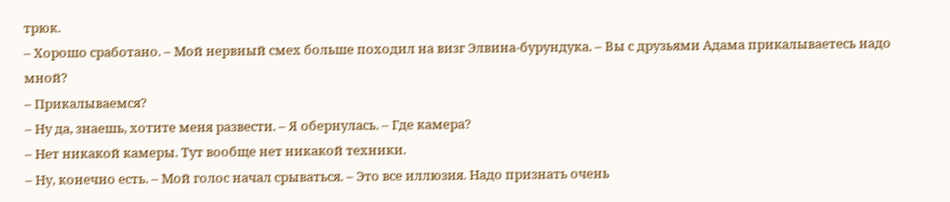трюк.
– Хорошо сработано. – Мой нервный смех больше походил на визг Элвина-бурундука. – Вы с друзьями Адама прикалываетесь надо мной?
– Прикалываемся?
– Ну да, знаешь, хотите меня развести. – Я обернулась. – Где камера?
– Нет никакой камеры. Тут вообще нет никакой техники.
– Ну, конечно есть. – Мой голос начал срываться. – Это все иллюзия. Надо признать очень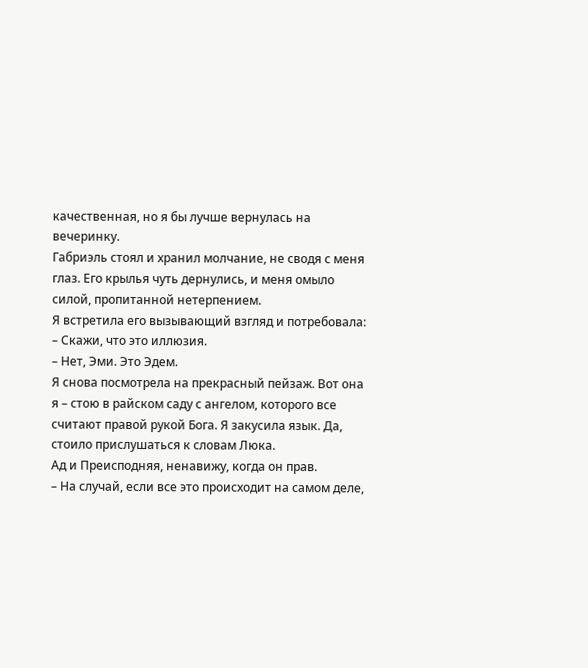качественная, но я бы лучше вернулась на вечеринку.
Габриэль стоял и хранил молчание, не сводя с меня глаз. Его крылья чуть дернулись, и меня омыло силой, пропитанной нетерпением.
Я встретила его вызывающий взгляд и потребовала:
– Скажи, что это иллюзия.
– Нет, Эми. Это Эдем.
Я снова посмотрела на прекрасный пейзаж. Вот она я – стою в райском саду с ангелом, которого все считают правой рукой Бога. Я закусила язык. Да, стоило прислушаться к словам Люка.
Ад и Преисподняя, ненавижу, когда он прав.
– На случай, если все это происходит на самом деле,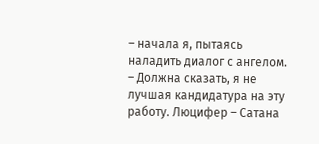– начала я, пытаясь наладить диалог с ангелом. – Должна сказать, я не лучшая кандидатура на эту работу. Люцифер – Сатана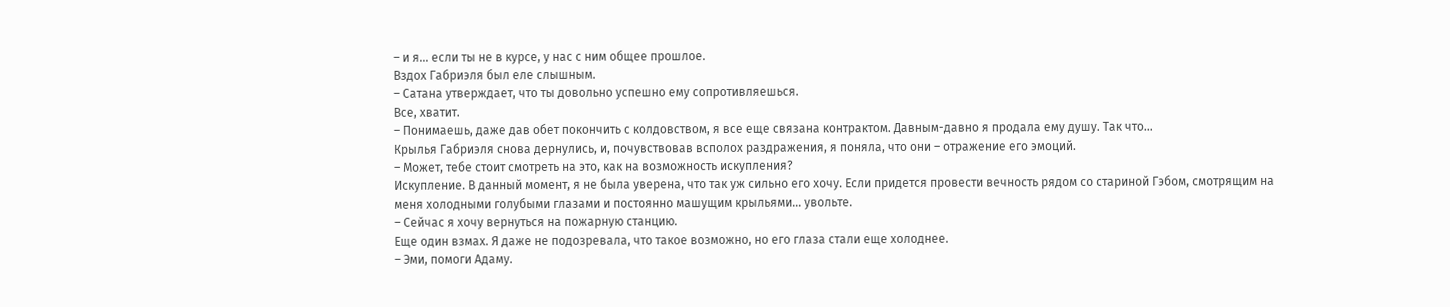– и я… если ты не в курсе, у нас с ним общее прошлое.
Вздох Габриэля был еле слышным.
– Сатана утверждает, что ты довольно успешно ему сопротивляешься.
Все, хватит.
– Понимаешь, даже дав обет покончить с колдовством, я все еще связана контрактом. Давным-давно я продала ему душу. Так что…
Крылья Габриэля снова дернулись, и, почувствовав всполох раздражения, я поняла, что они – отражение его эмоций.
– Может, тебе стоит смотреть на это, как на возможность искупления?
Искупление. В данный момент, я не была уверена, что так уж сильно его хочу. Если придется провести вечность рядом со стариной Гэбом, смотрящим на меня холодными голубыми глазами и постоянно машущим крыльями… увольте.
– Сейчас я хочу вернуться на пожарную станцию.
Еще один взмах. Я даже не подозревала, что такое возможно, но его глаза стали еще холоднее.
– Эми, помоги Адаму.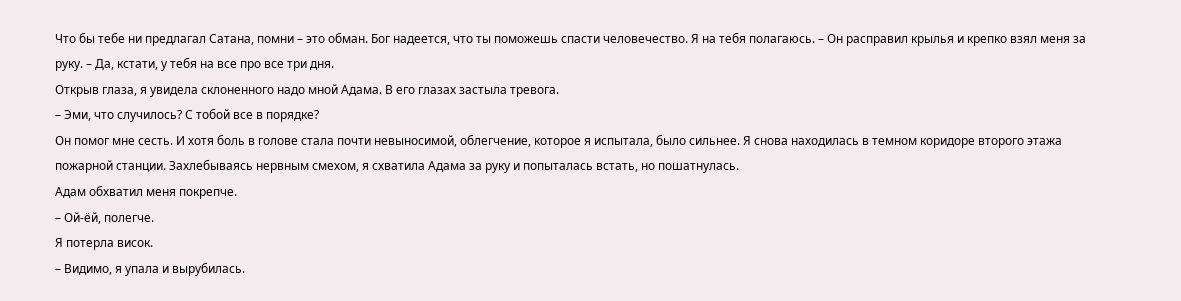Что бы тебе ни предлагал Сатана, помни – это обман. Бог надеется, что ты поможешь спасти человечество. Я на тебя полагаюсь. – Он расправил крылья и крепко взял меня за руку. – Да, кстати, у тебя на все про все три дня.
Открыв глаза, я увидела склоненного надо мной Адама. В его глазах застыла тревога.
– Эми, что случилось? С тобой все в порядке?
Он помог мне сесть. И хотя боль в голове стала почти невыносимой, облегчение, которое я испытала, было сильнее. Я снова находилась в темном коридоре второго этажа пожарной станции. Захлебываясь нервным смехом, я схватила Адама за руку и попыталась встать, но пошатнулась.
Адам обхватил меня покрепче.
– Ой-ёй, полегче.
Я потерла висок.
– Видимо, я упала и вырубилась.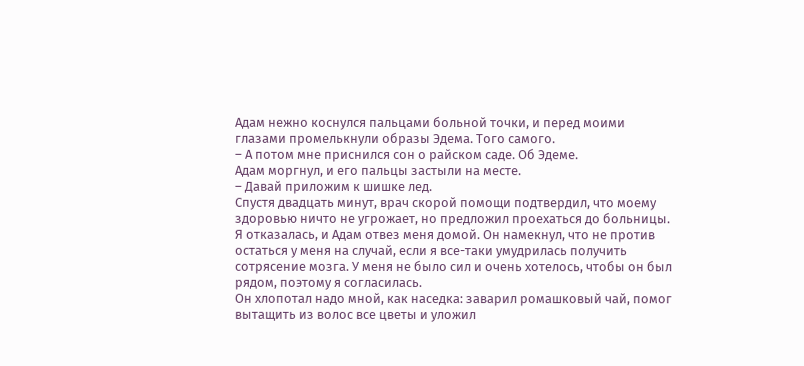Адам нежно коснулся пальцами больной точки, и перед моими глазами промелькнули образы Эдема. Того самого.
– А потом мне приснился сон о райском саде. Об Эдеме.
Адам моргнул, и его пальцы застыли на месте.
– Давай приложим к шишке лед.
Спустя двадцать минут, врач скорой помощи подтвердил, что моему здоровью ничто не угрожает, но предложил проехаться до больницы. Я отказалась, и Адам отвез меня домой. Он намекнул, что не против остаться у меня на случай, если я все-таки умудрилась получить сотрясение мозга. У меня не было сил и очень хотелось, чтобы он был рядом, поэтому я согласилась.
Он хлопотал надо мной, как наседка: заварил ромашковый чай, помог вытащить из волос все цветы и уложил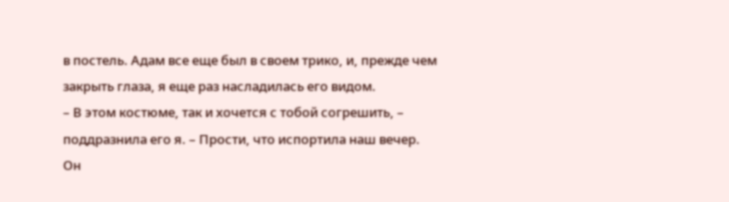в постель. Адам все еще был в своем трико, и, прежде чем закрыть глаза, я еще раз насладилась его видом.
– В этом костюме, так и хочется с тобой согрешить, – поддразнила его я. – Прости, что испортила наш вечер.
Он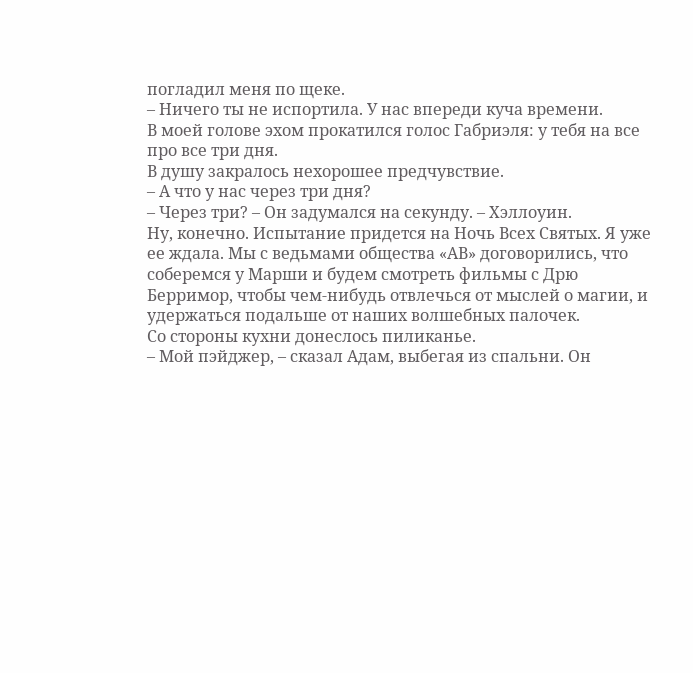погладил меня по щеке.
– Ничего ты не испортила. У нас впереди куча времени.
В моей голове эхом прокатился голос Габриэля: у тебя на все про все три дня.
В душу закралось нехорошее предчувствие.
– А что у нас через три дня?
– Через три? – Он задумался на секунду. – Хэллоуин.
Ну, конечно. Испытание придется на Ночь Всех Святых. Я уже ее ждала. Мы с ведьмами общества «АВ» договорились, что соберемся у Марши и будем смотреть фильмы с Дрю Берримор, чтобы чем-нибудь отвлечься от мыслей о магии, и удержаться подальше от наших волшебных палочек.
Со стороны кухни донеслось пиликанье.
– Мой пэйджер, – сказал Адам, выбегая из спальни. Он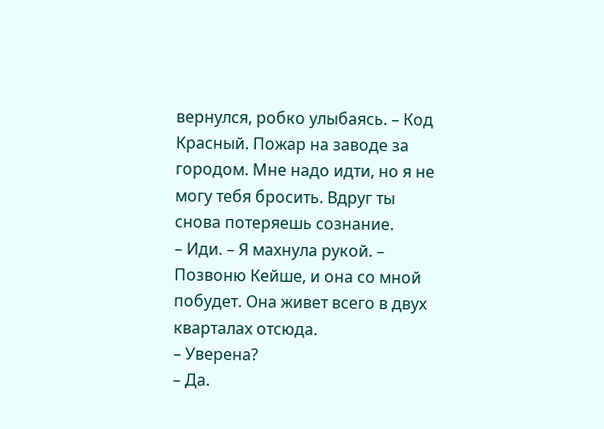вернулся, робко улыбаясь. – Код Красный. Пожар на заводе за городом. Мне надо идти, но я не могу тебя бросить. Вдруг ты снова потеряешь сознание.
– Иди. – Я махнула рукой. – Позвоню Кейше, и она со мной побудет. Она живет всего в двух кварталах отсюда.
– Уверена?
– Да.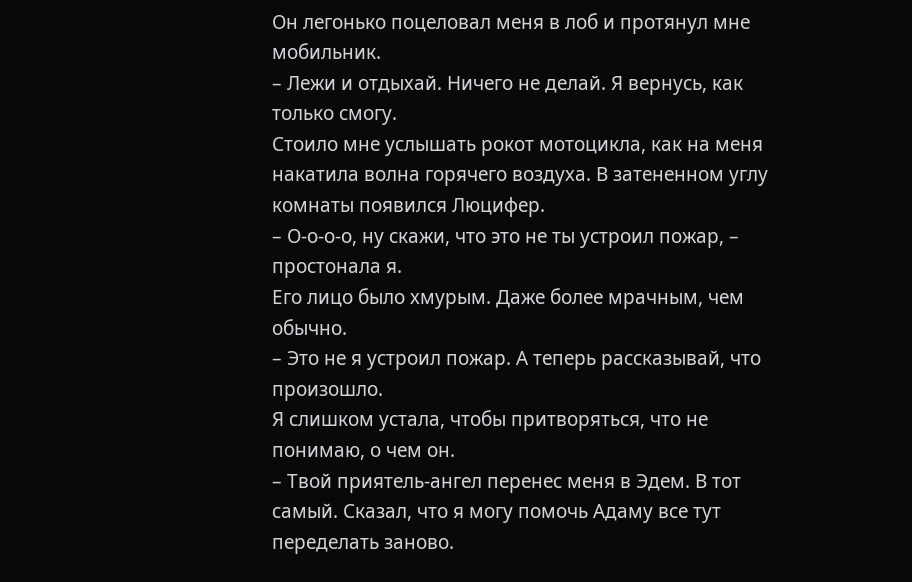Он легонько поцеловал меня в лоб и протянул мне мобильник.
– Лежи и отдыхай. Ничего не делай. Я вернусь, как только смогу.
Стоило мне услышать рокот мотоцикла, как на меня накатила волна горячего воздуха. В затененном углу комнаты появился Люцифер.
– О-о-о-о, ну скажи, что это не ты устроил пожар, – простонала я.
Его лицо было хмурым. Даже более мрачным, чем обычно.
– Это не я устроил пожар. А теперь рассказывай, что произошло.
Я слишком устала, чтобы притворяться, что не понимаю, о чем он.
– Твой приятель-ангел перенес меня в Эдем. В тот самый. Сказал, что я могу помочь Адаму все тут переделать заново.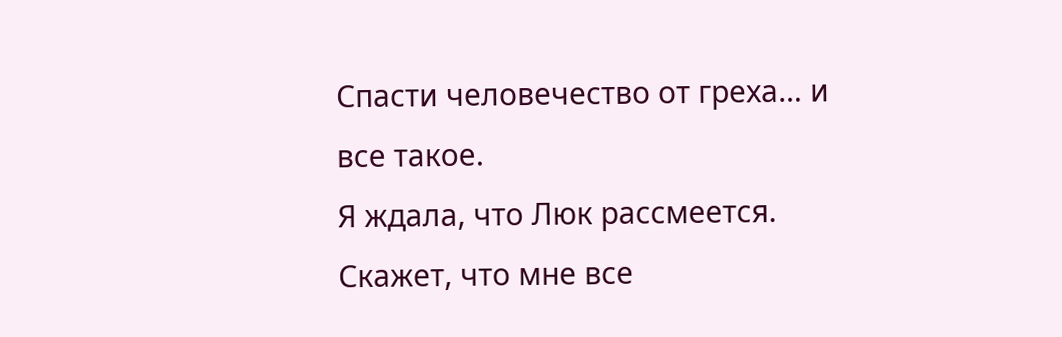Спасти человечество от греха… и все такое.
Я ждала, что Люк рассмеется. Скажет, что мне все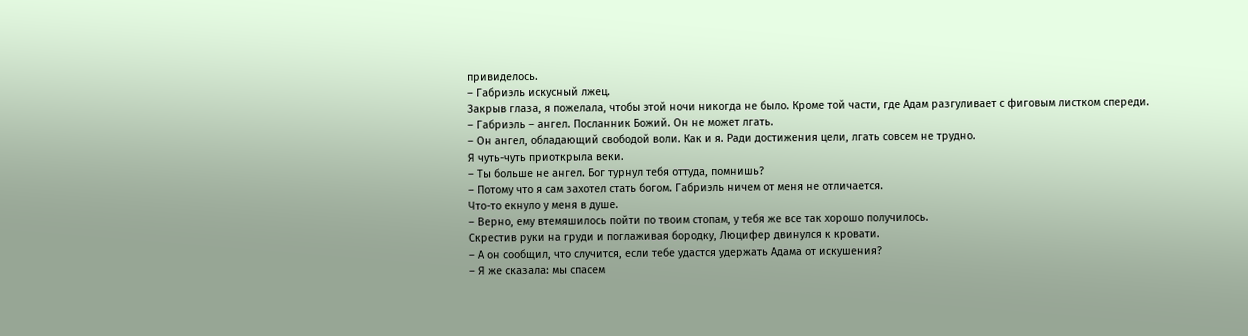привиделось.
– Габриэль искусный лжец.
Закрыв глаза, я пожелала, чтобы этой ночи никогда не было. Кроме той части, где Адам разгуливает с фиговым листком спереди.
– Габриэль – ангел. Посланник Божий. Он не может лгать.
– Он ангел, обладающий свободой воли. Как и я. Ради достижения цели, лгать совсем не трудно.
Я чуть-чуть приоткрыла веки.
– Ты больше не ангел. Бог турнул тебя оттуда, помнишь?
– Потому что я сам захотел стать богом. Габриэль ничем от меня не отличается.
Что-то екнуло у меня в душе.
– Верно, ему втемяшилось пойти по твоим стопам, у тебя же все так хорошо получилось.
Скрестив руки на груди и поглаживая бородку, Люцифер двинулся к кровати.
– А он сообщил, что случится, если тебе удастся удержать Адама от искушения?
– Я же сказала: мы спасем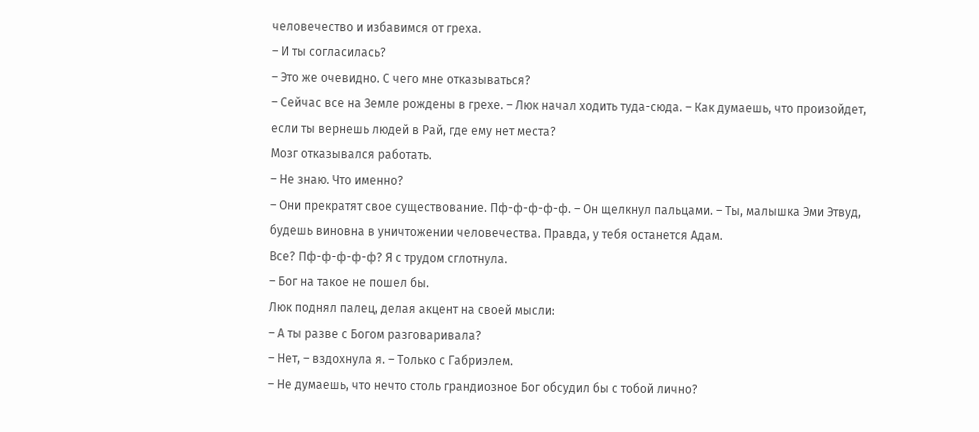человечество и избавимся от греха.
– И ты согласилась?
– Это же очевидно. С чего мне отказываться?
– Сейчас все на Земле рождены в грехе. – Люк начал ходить туда-сюда. – Как думаешь, что произойдет, если ты вернешь людей в Рай, где ему нет места?
Мозг отказывался работать.
– Не знаю. Что именно?
– Они прекратят свое существование. Пф-ф-ф-ф-ф. – Он щелкнул пальцами. – Ты, малышка Эми Этвуд, будешь виновна в уничтожении человечества. Правда, у тебя останется Адам.
Все? Пф-ф-ф-ф-ф? Я с трудом сглотнула.
– Бог на такое не пошел бы.
Люк поднял палец, делая акцент на своей мысли:
– А ты разве с Богом разговаривала?
– Нет, – вздохнула я. – Только с Габриэлем.
– Не думаешь, что нечто столь грандиозное Бог обсудил бы с тобой лично?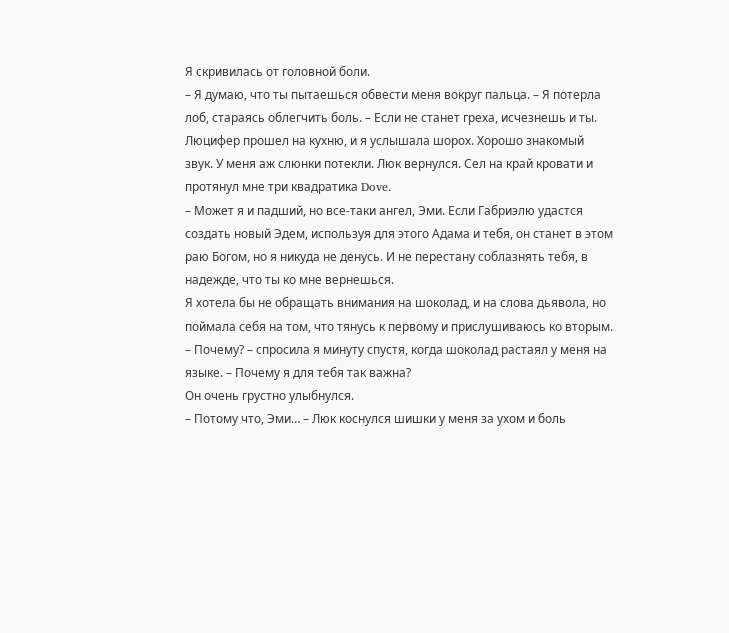Я скривилась от головной боли.
– Я думаю, что ты пытаешься обвести меня вокруг пальца. – Я потерла лоб, стараясь облегчить боль. – Если не станет греха, исчезнешь и ты.
Люцифер прошел на кухню, и я услышала шорох. Хорошо знакомый звук. У меня аж слюнки потекли. Люк вернулся. Сел на край кровати и протянул мне три квадратика Dove.
– Может я и падший, но все-таки ангел, Эми. Если Габриэлю удастся создать новый Эдем, используя для этого Адама и тебя, он станет в этом раю Богом, но я никуда не денусь. И не перестану соблазнять тебя, в надежде, что ты ко мне вернешься.
Я хотела бы не обращать внимания на шоколад, и на слова дьявола, но поймала себя на том, что тянусь к первому и прислушиваюсь ко вторым.
– Почему? – спросила я минуту спустя, когда шоколад растаял у меня на языке. – Почему я для тебя так важна?
Он очень грустно улыбнулся.
– Потому что, Эми… – Люк коснулся шишки у меня за ухом и боль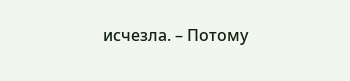исчезла. – Потому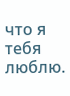что я тебя люблю.